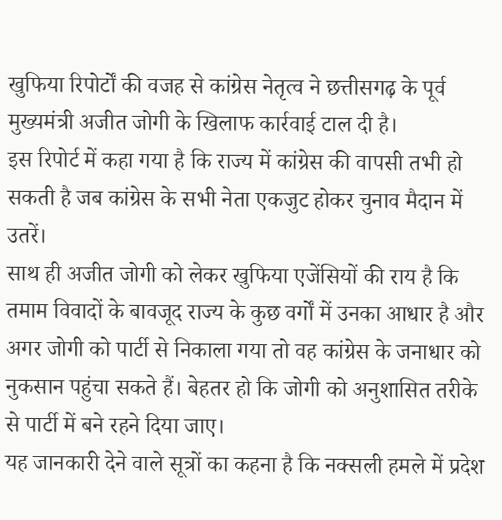खुफिया रिपोर्टों की वजह से कांग्रेस नेतृत्व ने छत्तीसगढ़ के पूर्व मुख्यमंत्री अजीत जोगी के खिलाफ कार्रवाई टाल दी है।
इस रिपोर्ट में कहा गया है कि राज्य में कांग्रेस की वापसी तभी हो सकती है जब कांग्रेस के सभी नेता एकजुट होकर चुनाव मैदान में उतरें।
साथ ही अजीत जोगी को लेकर खुफिया एजेंसियों की राय है कि तमाम विवादों के बावजूद राज्य के कुछ वर्गों में उनका आधार है और अगर जोगी को पार्टी से निकाला गया तो वह कांग्रेस के जनाधार को नुकसान पहुंचा सकते हैं। बेहतर हो कि जोगी को अनुशासित तरीके से पार्टी में बने रहने दिया जाए।
यह जानकारी देने वाले सूत्रों का कहना है कि नक्सली हमले में प्रदेश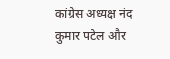कांग्रेस अध्यक्ष नंद कुमार पटेल और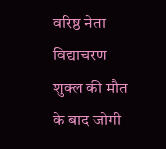वरिष्ठ नेता विद्याचरण शुक्ल की मौत के बाद जोगी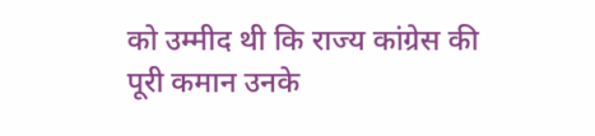को उम्मीद थी कि राज्य कांग्रेस की पूरी कमान उनके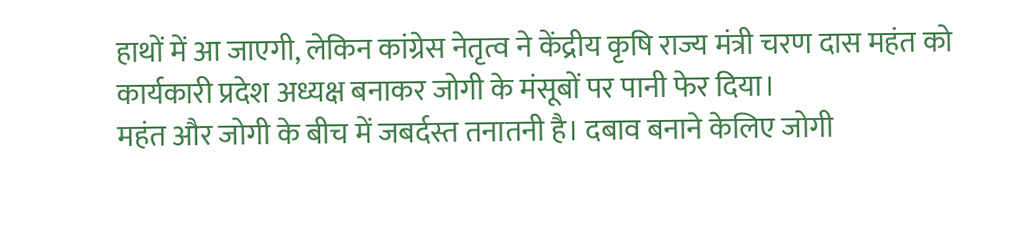हाथों में आ जाएगी, लेकिन कांग्रेस नेतृत्व ने केंद्रीय कृषि राज्य मंत्री चरण दास महंत को कार्यकारी प्रदेश अध्यक्ष बनाकर जोगी के मंसूबों पर पानी फेर दिया।
महंत और जोगी के बीच में जबर्दस्त तनातनी है। दबाव बनाने केलिए जोगी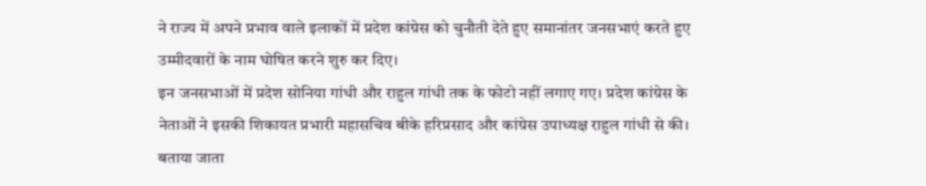ने राज्य में अपने प्रभाव वाले इलाकों में प्रदेश कांग्रेस को चुनौती देते हुए समानांतर जनसभाएं करते हुए उम्मीदवारों के नाम घोषित करने शुरु कर दिए।
इन जनसभाओं में प्रदेश सोनिया गांधी और राहुल गांधी तक के फोटो नहीं लगाए गए। प्रदेश कांग्रेस के नेताओं ने इसकी शिकायत प्रभारी महासचिव बीके हरिप्रसाद और कांग्रेस उपाध्यक्ष राहुल गांधी से की।
बताया जाता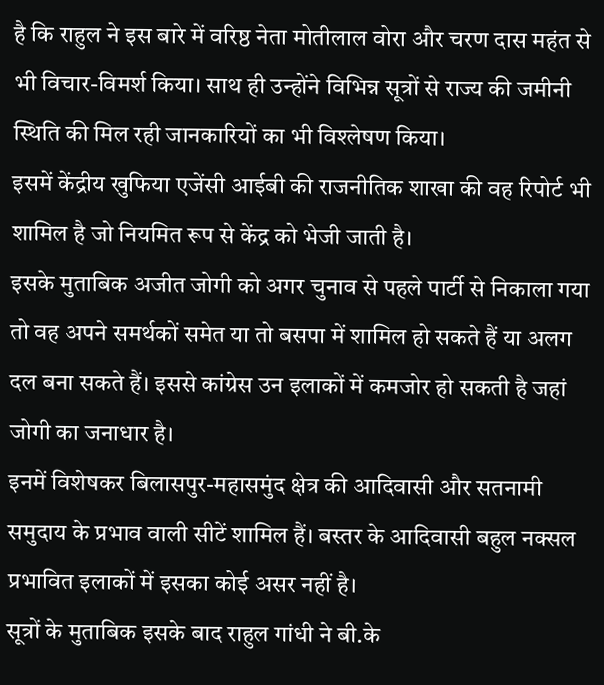है कि राहुल ने इस बारे में वरिष्ठ नेता मोतीलाल वोरा और चरण दास महंत से भी विचार-विमर्श किया। साथ ही उन्होंने विभिन्न सूत्रों से राज्य की जमीनी स्थिति की मिल रही जानकारियों का भी विश्लेषण किया।
इसमें केंद्रीय खुफिया एजेंसी आईबी की राजनीतिक शाखा की वह रिपोर्ट भी शामिल है जो नियमित रूप से केंद्र को भेजी जाती है।
इसके मुताबिक अजीत जोगी को अगर चुनाव से पहले पार्टी से निकाला गया तो वह अपने समर्थकों समेत या तो बसपा में शामिल हो सकते हैं या अलग दल बना सकते हैं। इससे कांग्रेस उन इलाकों में कमजोर हो सकती है जहां जोगी का जनाधार है।
इनमें विशेषकर बिलासपुर-महासमुंद क्षेत्र की आदिवासी और सतनामी समुदाय के प्रभाव वाली सीटें शामिल हैं। बस्तर के आदिवासी बहुल नक्सल प्रभावित इलाकों में इसका कोई असर नहीं है।
सूत्रों के मुताबिक इसके बाद राहुल गांधी ने बी.के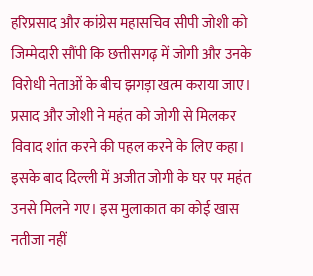हरिप्रसाद और कांग्रेस महासचिव सीपी जोशी को जिम्मेदारी सौंपी कि छत्तीसगढ़ में जोगी और उनके विरोधी नेताओं के बीच झगड़ा खत्म कराया जाए। प्रसाद और जोशी ने महंत को जोगी से मिलकर विवाद शांत करने की पहल करने के लिए कहा।
इसके बाद दिल्ली में अजीत जोगी के घर पर महंत उनसे मिलने गए। इस मुलाकात का कोई खास नतीजा नहीं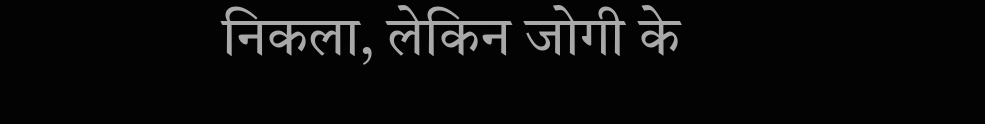निकला, लेकिन जोगी के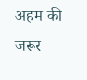अहम की जरूर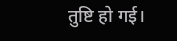तुष्टि हो गई।